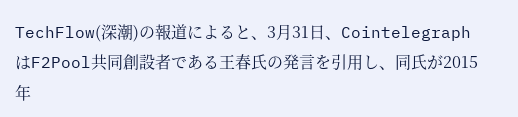TechFlow(深潮)の報道によると、3月31日、CointelegraphはF2Pool共同創設者である王春氏の発言を引用し、同氏が2015年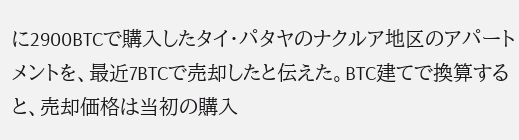に2900BTCで購入したタイ・パタヤのナクルア地区のアパートメントを、最近7BTCで売却したと伝えた。BTC建てで換算すると、売却価格は当初の購入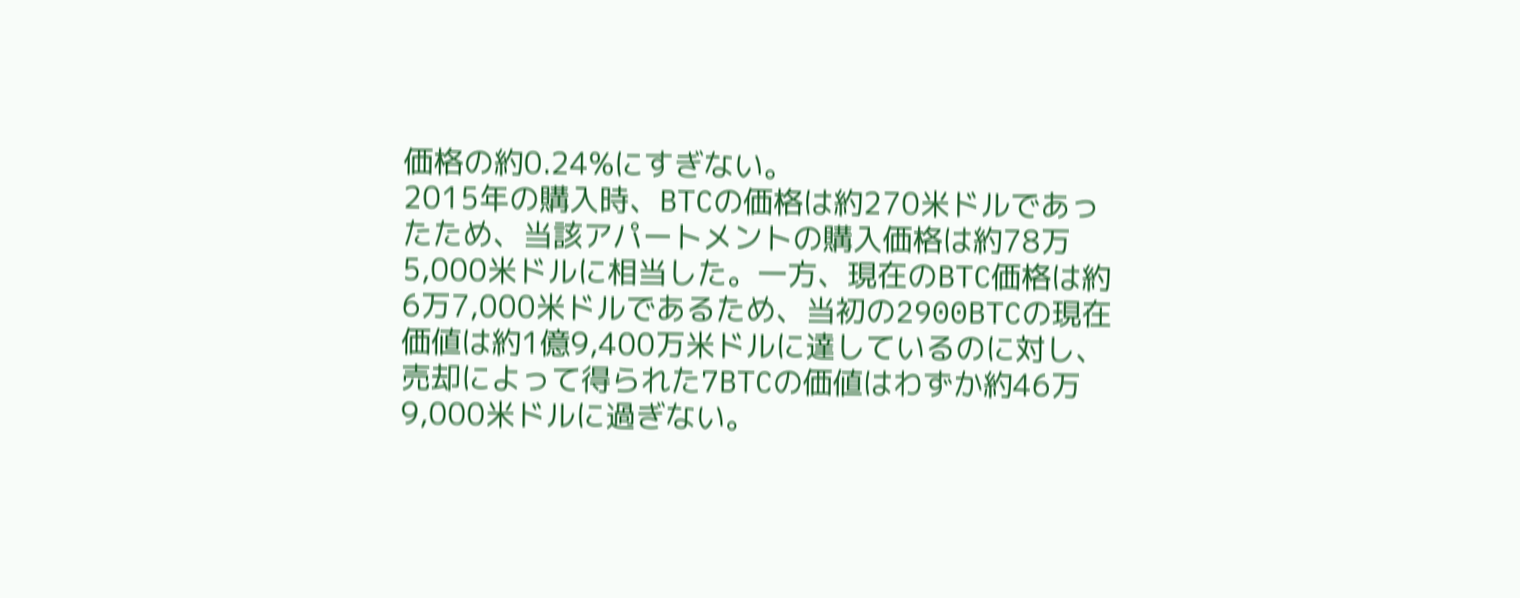価格の約0.24%にすぎない。
2015年の購入時、BTCの価格は約270米ドルであったため、当該アパートメントの購入価格は約78万5,000米ドルに相当した。一方、現在のBTC価格は約6万7,000米ドルであるため、当初の2900BTCの現在価値は約1億9,400万米ドルに達しているのに対し、売却によって得られた7BTCの価値はわずか約46万9,000米ドルに過ぎない。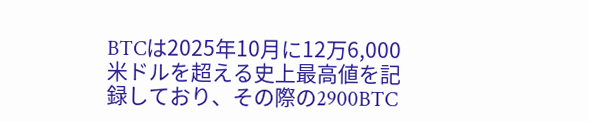BTCは2025年10月に12万6,000米ドルを超える史上最高値を記録しており、その際の2900BTC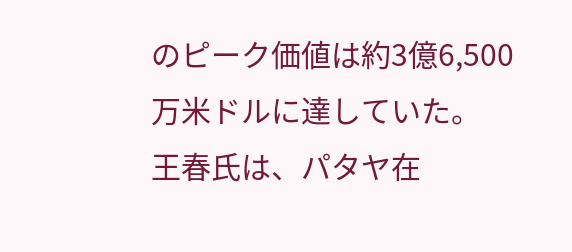のピーク価値は約3億6,500万米ドルに達していた。
王春氏は、パタヤ在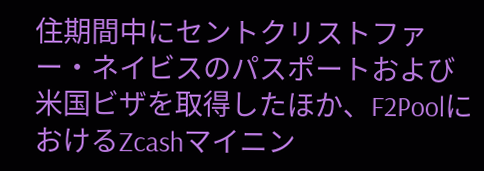住期間中にセントクリストファー・ネイビスのパスポートおよび米国ビザを取得したほか、F2PoolにおけるZcashマイニン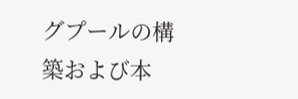グプールの構築および本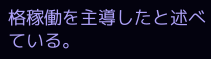格稼働を主導したと述べている。